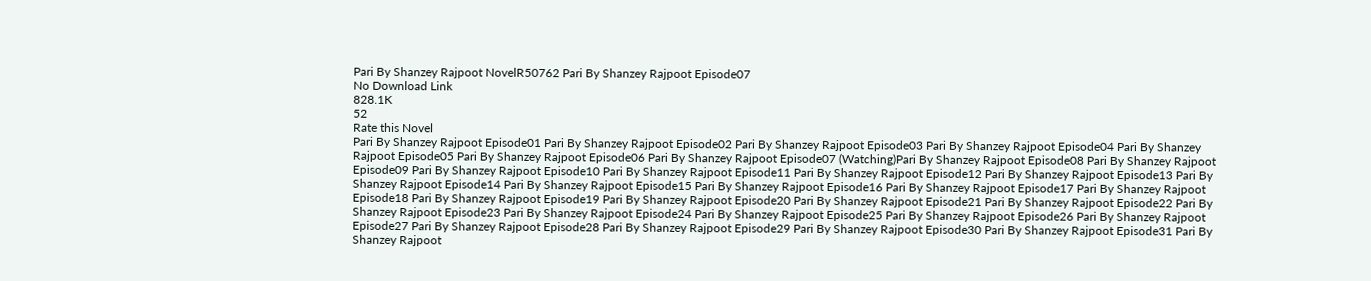Pari By Shanzey Rajpoot NovelR50762 Pari By Shanzey Rajpoot Episode07
No Download Link
828.1K
52
Rate this Novel
Pari By Shanzey Rajpoot Episode01 Pari By Shanzey Rajpoot Episode02 Pari By Shanzey Rajpoot Episode03 Pari By Shanzey Rajpoot Episode04 Pari By Shanzey Rajpoot Episode05 Pari By Shanzey Rajpoot Episode06 Pari By Shanzey Rajpoot Episode07 (Watching)Pari By Shanzey Rajpoot Episode08 Pari By Shanzey Rajpoot Episode09 Pari By Shanzey Rajpoot Episode10 Pari By Shanzey Rajpoot Episode11 Pari By Shanzey Rajpoot Episode12 Pari By Shanzey Rajpoot Episode13 Pari By Shanzey Rajpoot Episode14 Pari By Shanzey Rajpoot Episode15 Pari By Shanzey Rajpoot Episode16 Pari By Shanzey Rajpoot Episode17 Pari By Shanzey Rajpoot Episode18 Pari By Shanzey Rajpoot Episode19 Pari By Shanzey Rajpoot Episode20 Pari By Shanzey Rajpoot Episode21 Pari By Shanzey Rajpoot Episode22 Pari By Shanzey Rajpoot Episode23 Pari By Shanzey Rajpoot Episode24 Pari By Shanzey Rajpoot Episode25 Pari By Shanzey Rajpoot Episode26 Pari By Shanzey Rajpoot Episode27 Pari By Shanzey Rajpoot Episode28 Pari By Shanzey Rajpoot Episode29 Pari By Shanzey Rajpoot Episode30 Pari By Shanzey Rajpoot Episode31 Pari By Shanzey Rajpoot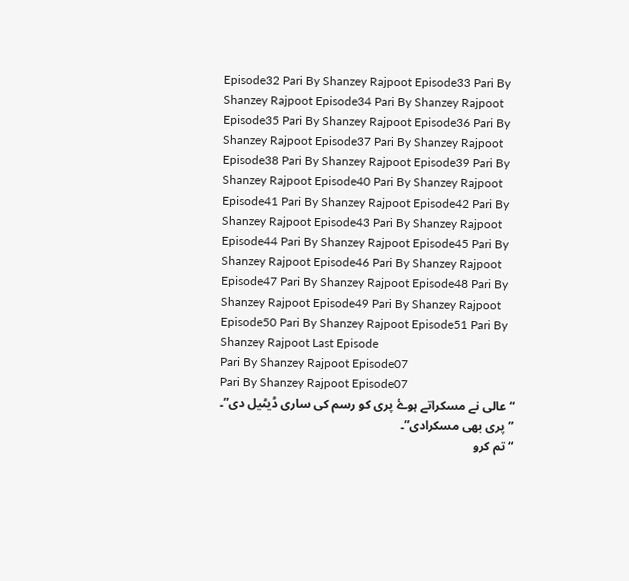Episode32 Pari By Shanzey Rajpoot Episode33 Pari By Shanzey Rajpoot Episode34 Pari By Shanzey Rajpoot Episode35 Pari By Shanzey Rajpoot Episode36 Pari By Shanzey Rajpoot Episode37 Pari By Shanzey Rajpoot Episode38 Pari By Shanzey Rajpoot Episode39 Pari By Shanzey Rajpoot Episode40 Pari By Shanzey Rajpoot Episode41 Pari By Shanzey Rajpoot Episode42 Pari By Shanzey Rajpoot Episode43 Pari By Shanzey Rajpoot Episode44 Pari By Shanzey Rajpoot Episode45 Pari By Shanzey Rajpoot Episode46 Pari By Shanzey Rajpoot Episode47 Pari By Shanzey Rajpoot Episode48 Pari By Shanzey Rajpoot Episode49 Pari By Shanzey Rajpoot Episode50 Pari By Shanzey Rajpoot Episode51 Pari By Shanzey Rajpoot Last Episode
Pari By Shanzey Rajpoot Episode07
Pari By Shanzey Rajpoot Episode07
“عالی نے مسکراتے ہوۓ پری کو رسم کی ساری ڈیٹیل دی”۔
” پری بھی مسکرادی”۔
“تم کرو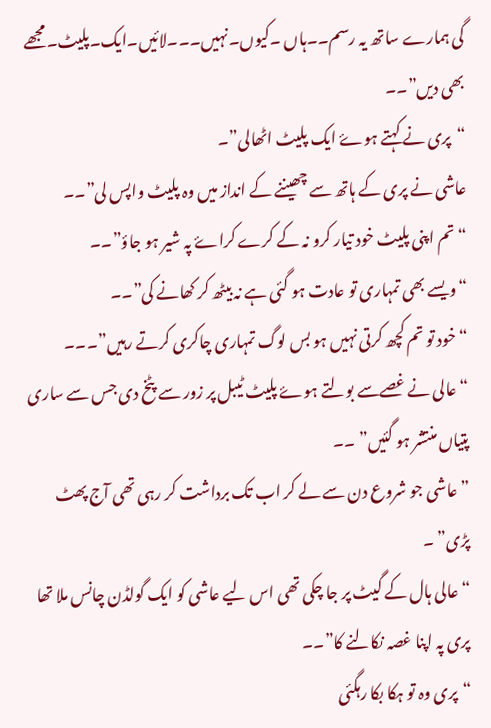گی ہمارے ساتھ یہ رسم۔۔ہاں ۔کیوں۔نہیں۔۔۔لائیں۔ایک۔پلیٹ۔مجھے بھی دیں”۔۔
“پری نے کہتے ہوۓ ایک پلیٹ اٹھالی”۔
عاشی نے پری کے ہاتھ سے چھیننے کے انداز میں وہ پلیٹ واپس لی”۔۔
“تم اپنی پلیٹ خود تیار کرو نہ کے کرے کراۓ پہ شیر ہو جاؤ”۔۔
“ویسے بھی تمہاری تو عادت ہو گئی ہے نہ بیٹھ کر کھانے کی”۔۔
“خود تو تم کچھ کرتی نہیں ہو بس لوگ تمہاری چاکری کرتے رہیں”۔۔۔
“عالی نے غصےسے بولتے ہوۓ پلیٹ ٹیبل پر زور سے پٹخ دی جس سے ساری پتیاں منتشر ہو گئیں” ۔۔
” عاشی جو شروع دن سے لے کر اب تک برداشت کر رہی تھی آج پھٹ پڑی” ۔
“عالی ہال کے گیٹ پر جا چکی تھی اس لیے عاشی کو ایک گولڈن چانس ملا تھا پری پہ اپنا غصہ نکالنے کا”۔۔
“پری وہ تو ہکا بکا رہگئی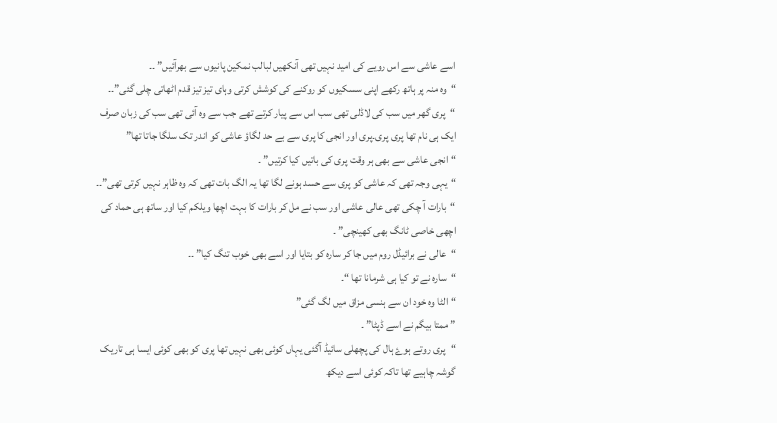اسے عاشی سے اس رویے کی امید نہیں تھی آنکھیں لبالب نمکین پانیوں سے بھرآئیں” ۔۔
“وہ منہ پر ہاتھ رکھے اپنی سسکیوں کو روکنے کی کوشش کرتی وہای تیز تیز قدم اٹھاتی چلی گئی”۔۔
“پری گھر میں سب کی لاڈلی تھی سب اس سے پیار کرتے تھے جب سے وہ آئی تھی سب کی زبان صرف ایک ہی نام تھا پری پری۔پری اور انجی کا پری سے بے حد لگاؤ عاشی کو اندر تک سلگا جاتا تھا”
“انجی عاشی سے بھی ہر وقت پری کی باتیں کیا کرتیں” ۔
“یہی وجہ تھی کہ عاشی کو پری سے حسد ہونے لگا تھا یہ الگ بات تھی کہ وہ ظاہر نہیں کرتی تھی”۔۔
“بارات آ چکی تھی عالی عاشی اور سب نے مل کر بارات کا بہت اچھا ویلکم کیا اور ساتھ ہی حماد کی اچھی خاصی ٹانگ بھی کھینچی” ۔
“عالی نے برائیڈل روم میں جا کر سارہ کو بتایا اور اسے بھی خوب تنگ کیا” ۔۔
“سارہ نے تو کیا ہی شرمانا تھا “۔
“الٹا وہ خود ان سے ہنسی مزاق میں لگ گئی”
” ممتا بیگم نے اسے ڈپٹا” ۔
“پری روتے ہوۓ ہال کی پچھلی سائیڈ آگئی یہاں کوئی بھی نہیں تھا پری کو بھی کوئی ایسا ہی تاریک گوشہ چاہیے تھا تاکہ کوئی اسے دیکھ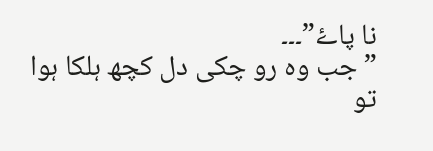نا پاۓ”۔۔۔
” جب وہ رو چکی دل کچھ ہلکا ہوا تو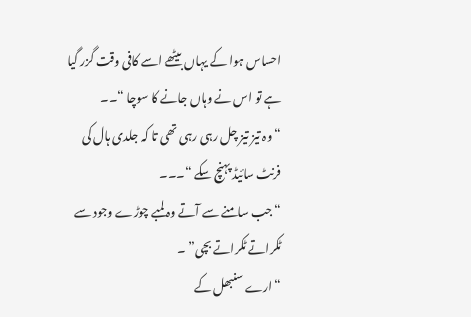احساس ہوا کے یہاں بیٹھے اسے کافی وقت گزر گیا ہے تو اس نے وہاں جانے کا سوچا “۔۔
“وہ تیز تیز چل رہی رہی تھی تا کہ جلدی ہال کی فرنٹ سائیڈ پہنچ سکے “۔۔۔
“جب سامنے سے آتے وہ لمبے چوڑے وجود سے ٹکراتے ٹکراتے بچی” ۔
“ارے سنبھل کے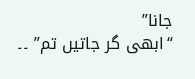جانا”
“ابھی گر جاتیں تم” ۔۔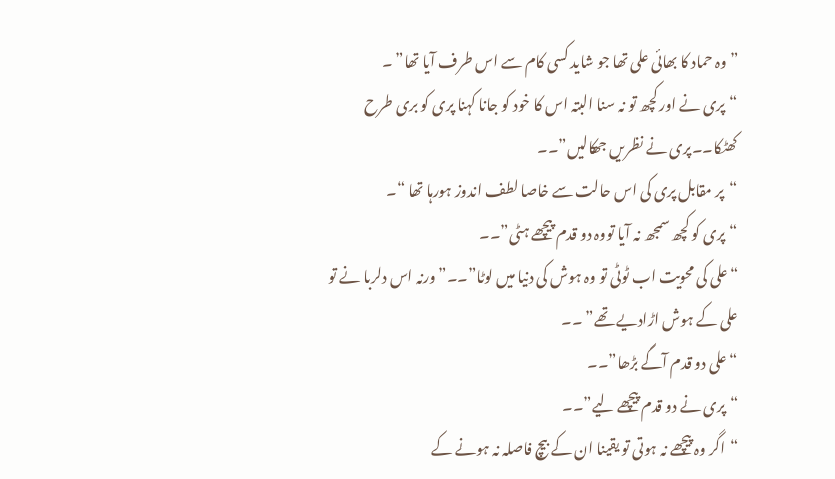” وہ حماد کا بھائی علی تھا جو شاید کسی کام سے اس طرف آیا تھا” ۔
“پری نے اور کچھ تو نہ سنا البتہ اس کا خود کو جانا کہنا پری کو بری طرح کھٹکا۔۔پری نے نظریں جھکالیں”۔۔
“پر مقابل پری کی اس حالت سے خاصا لطف اندوز ہورہا تھا “۔
“پری کو کچھ سمجھ نہ آیا تووہ دو قدم پیچھے ہٹی”۔۔
“علی کی محویت اب ٹوٹی تو وہ ہوش کی دنیا میں لوٹا”۔۔”ورنہ اس دلربا نے تو علی کے ہوش اڑادیے تھے” ۔۔
“علی دو قدم آگے بڑھا”۔۔
“پری نے دو قدم پیچھے لیے”۔۔
“اگر وہ پیچھے نہ ہوتی تو یقینا ان کے بیچ فاصلہ نہ ہونے کے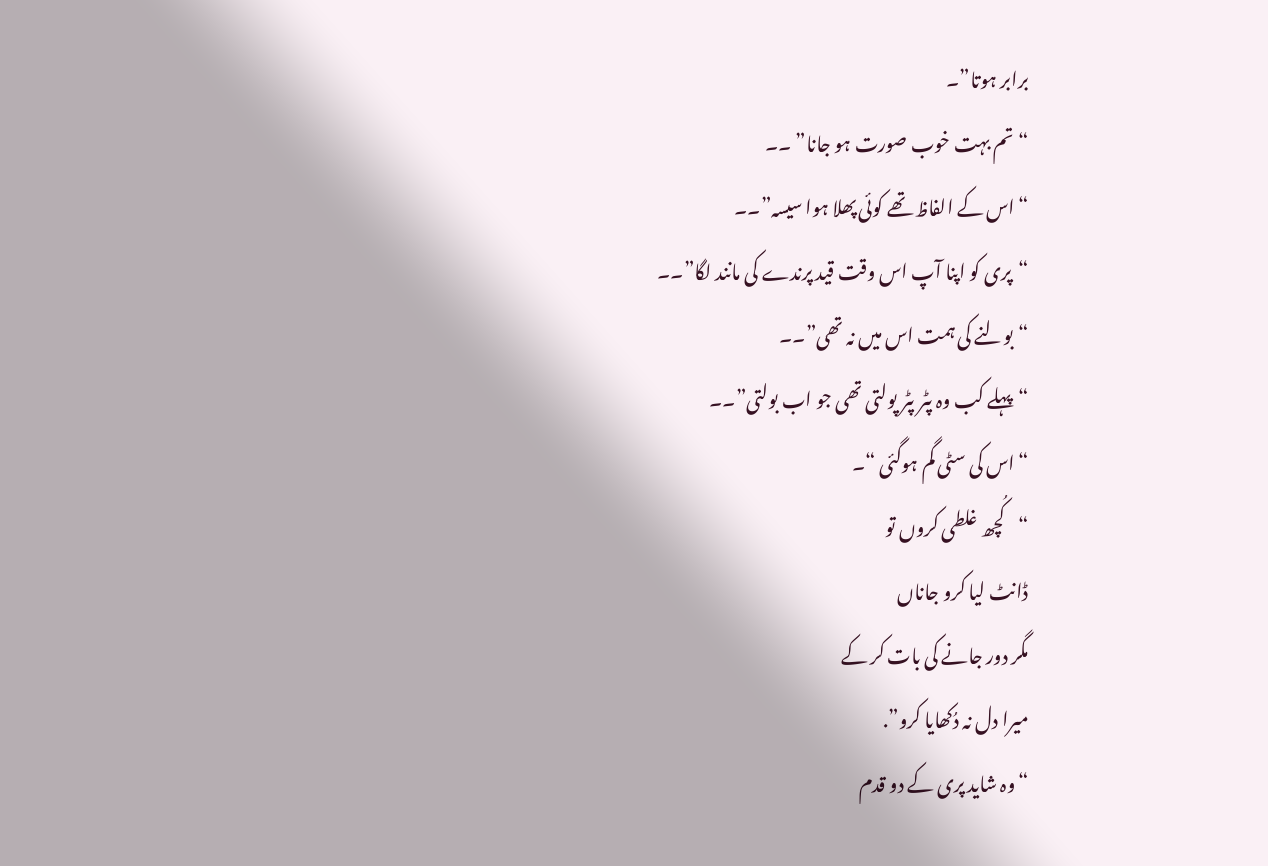برابر ہوتا”۔
“تم بہت خوب صورت ہو جانا” ۔۔
“اس کے الفاظ تھے کوئی پھلا ہوا سیسہ”۔۔
“پری کو اپنا آپ اس وقت قید پرندے کی مانند لگا”۔۔
“بولنے کی ہمت اس میں نہ تھی”۔۔
“پہلے کب وہ پٹر پٹر پولتی تھی جو اب بولتی”۔۔
“اس کی سٹی گم ہوگئی “۔
“کُچھ غلطی کروں تو
ڈانٹ لیا کرو جاناں
مگر دور جانے کی بات کر کے
میرا دل نہ دُکھایا کرو”.
“وہ شاید پری کے دو قدم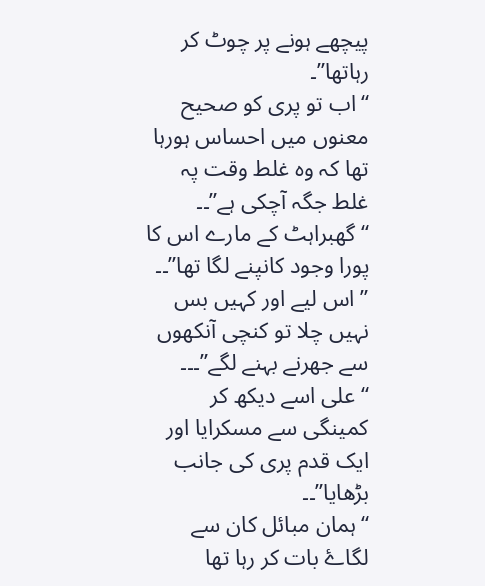پیچھے ہونے پر چوٹ کر رہاتھا”۔
“اب تو پری کو صحیح معنوں میں احساس ہورہا تھا کہ وہ غلط وقت پہ غلط جگہ آچکی ہے”۔۔
“گھبراہٹ کے مارے اس کا پورا وجود کانپنے لگا تھا”۔۔
” اس لیے اور کہیں بس نہیں چلا تو کنچی آنکھوں سے جھرنے بہنے لگے”۔۔۔
“علی اسے دیکھ کر کمینگی سے مسکرایا اور ایک قدم پری کی جانب بڑھایا”۔۔
“ہمان مبائل کان سے لگاۓ بات کر رہا تھا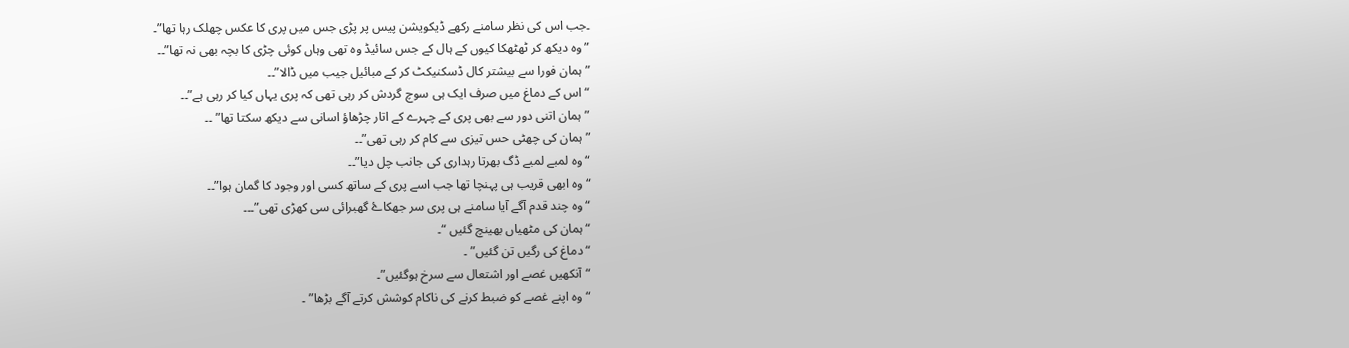۔جب اس کی نظر سامنے رکھے ڈیکویشن پیس پر پڑی جس میں پری کا عکس چھلک رہا تھا”۔
” وہ دیکھ کر ٹھٹھکا کیوں کے ہال کے جس سائیڈ وہ تھی وہاں کوئی چڑی کا بچہ بھی نہ تھا”۔۔
” ہمان فورا سے بیشتر کال ڈسکنیکٹ کر کے مبائیل جیب میں ڈالا”۔۔
“اس کے دماغ میں صرف ایک ہی سوچ گردش کر رہی تھی کہ پری یہاں کیا کر رہی ہے”۔۔
” ہمان اتنی دور سے بھی پری کے چہرے کے اتار چڑھاؤ اسانی سے دیکھ سکتا تھا” ۔۔
” ہمان کی چھٹی حس تیزی سے کام کر رہی تھی”۔۔
“وہ لمبے لمبے ڈگ بھرتا رہداری کی جانب چل دیا”۔۔
“وہ ابھی قریب ہی پہنچا تھا جب اسے پری کے ساتھ کسی اور وجود کا گمان ہوا”۔۔
“وہ چند قدم آگے آیا سامنے ہی پری سر جھکاۓ گھبرائی سی کھڑی تھی”۔۔۔
“ہمان کی مٹھیاں بھینچ گئیں “۔
“دماغ کی رگیں تن گئیں” ۔
“آنکھیں غصے اور اشتعال سے سرخ ہوگئیں”۔
“وہ اپنے غصے کو ضبط کرنے کی ناکام کوشش کرتے آگے بڑھا” ۔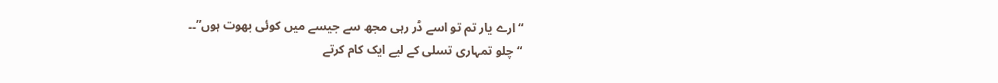“ارے یار تم تو اسے ڈر رہی مجھ سے جیسے میں کوئی بھوت ہوں”۔۔
“چلو تمہاری تسلی کے لیے ایک کام کرتے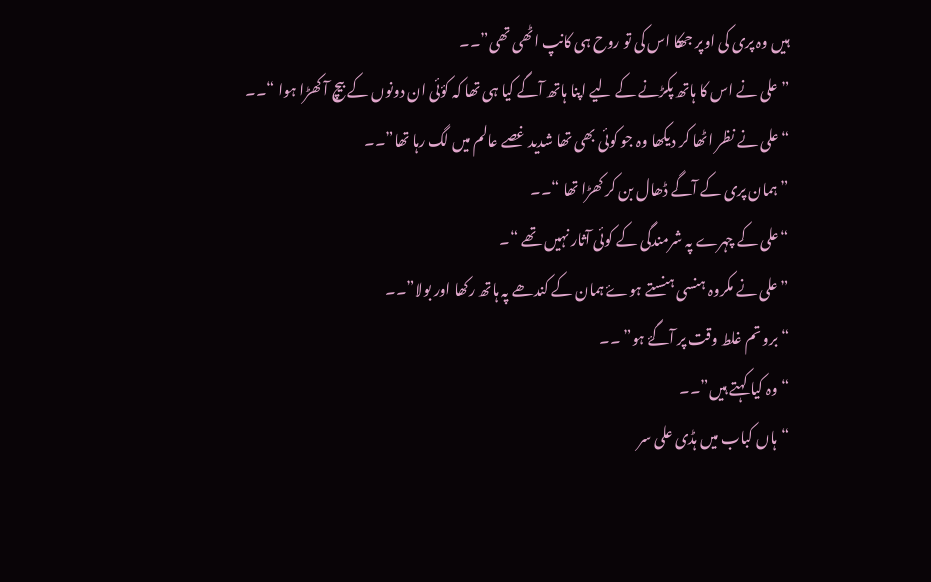ہیں وہ پری کی اوپر جھکا اس کی تو روح ہی کانپ اٹھی تھی”۔۔
” علی نے اس کا ہاتھ پکڑنے کے لیے اپنا ہاتھ آگے کیا ہی تھا کہ کؤئی ان دونوں کے بیچ آ کھڑا ہوا “۔۔
“علی نے نظر اٹھا کر دیکھا وہ جو کوئی بھی تھا شدید غصے عالم میں لگ رہا تھا”۔۔
” ہمان پری کے آگے ڈھال بن کر کھڑا تھا “۔۔
“علی کے چہرے پہ شرمندگی کے کوئی آثار نہیں تھے “۔
” علی نے مکروہ ہنسی ہنستے ہوۓ ہمان کے کندھے پہ ہاتھ رکھا اور بولا”۔۔
“برو تم غلط وقت پر آگۓ ہو” ۔۔
“وہ کیا کہتے ہیں”۔۔
“ہاں کباب میں ہڈی علی سر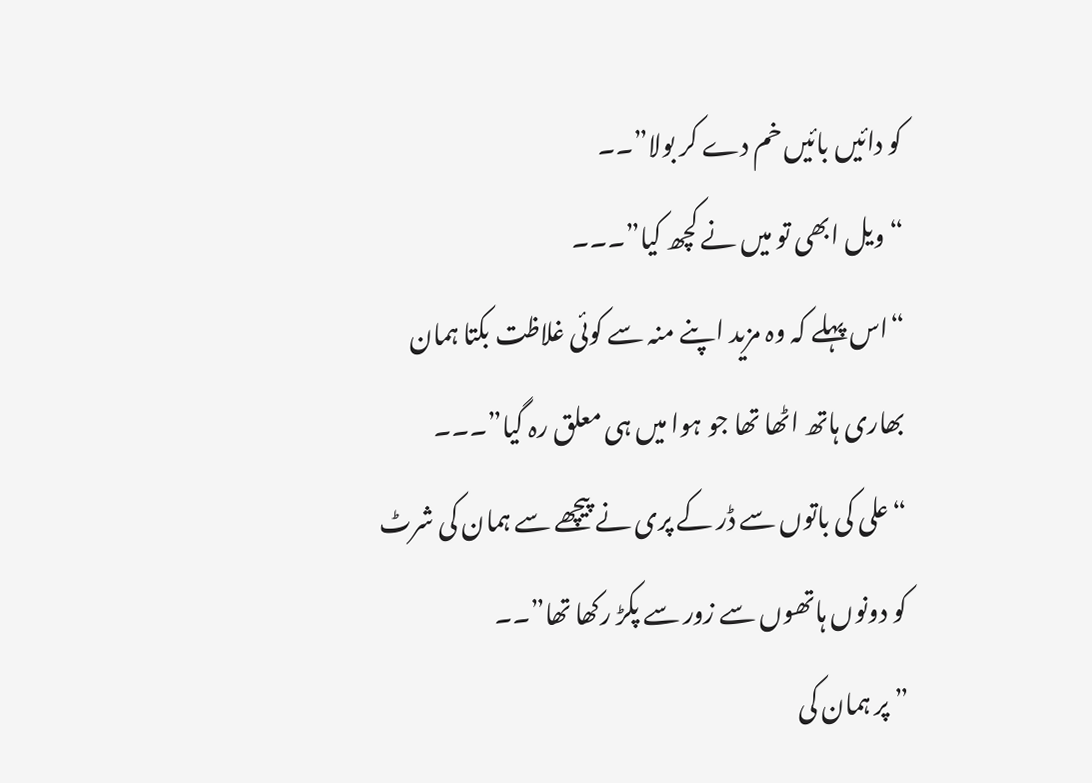کو دائیں بائیں خم دے کر بولا”۔۔
“ویل ابھی تو میں نے کچھ کیا”۔۔۔
“اس پہلے کہ وہ مزید اپنے منہ سے کوئی غلاظت بکتا ہمان بھاری ہاتھ اٹھا تھا جو ہوا میں ہی معلق رہ گیا”۔۔۔
“علی کی باتوں سے ڈر کے پری نے پیچھے سے ہمان کی شرٹ کو دونوں ہاتھوں سے زور سے پکڑ رکھا تھا”۔۔
” پر ہمان کی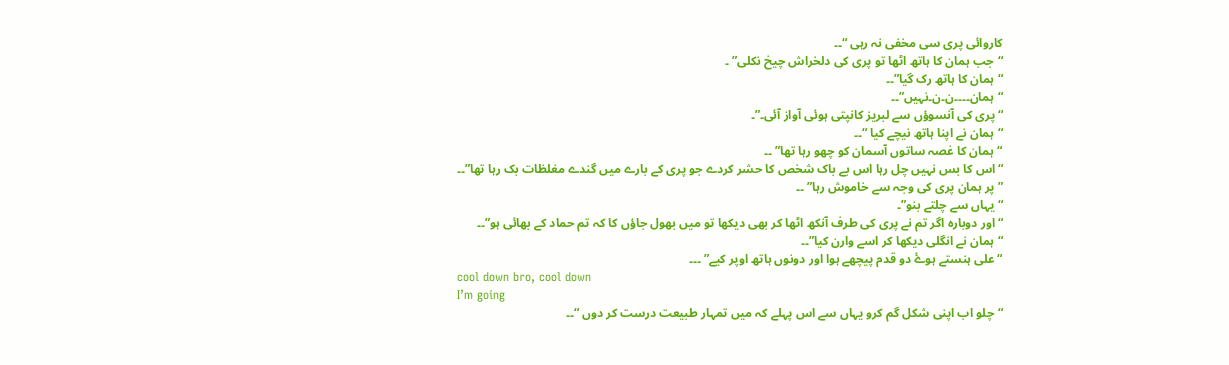کاروائی پری سی مخفی نہ رہی “۔۔
“جب ہمان کا ہاتھ اٹھا تو پری کی دلخراش چیخ نکلی” ۔
“ہمان کا ہاتھ رک گیا”۔۔
“ہمان۔۔۔۔ن۔ن۔نہیں”۔۔
“پری کی آنسوؤں سے لبریز کانپتی ہوئی آواز آئی۔”۔
“ہمان نے اپنا ہاتھ نیچے کیا “۔۔
“ہمان کا غصہ ساتوں آسمان کو چھو رہا تھا” ۔۔
“اس کا بس نہیں چل رہا اس بے باک شخص کا حشر کردے جو پری کے بارے میں گندے مغلظات بک رہا تھا”۔۔
” پر ہمان پری کی وجہ سے خاموش رہا” ۔۔
“یہاں سے چلتے بنو”۔
“اور دوبارہ اگر تم نے پری کی طرف آنکھ اٹھا کر بھی دیکھا تو میں بھول جاؤں کا کہ تم حماد کے بھائی ہو”۔۔
“ہمان نے انگلی دیکھا کر اسے وارن کیا”۔۔
“علی ہنستے ہوۓ دو قدم پیچھے ہوا اور دونوں ہاتھ اوپر کیے” ۔۔۔
cool down bro, cool down
I’m going
“چلو اب اپنی شکل گم کرو یہاں سے اس پہلے کہ میں تمہار طبیعت درست کر دوں “۔۔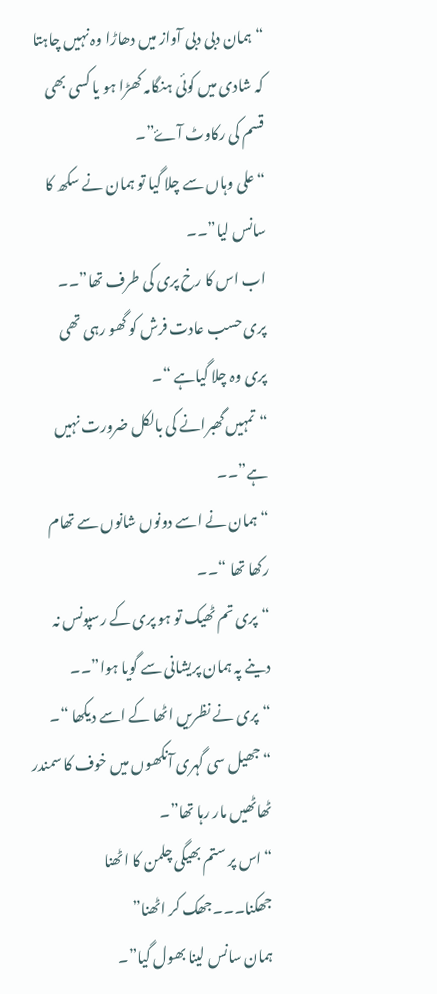“ہمان دبی دبی آواز میں دھاڑا وہ نہیں چاہتا کہ شادی میں کوئی ہنگامہ کھڑا ہو یا کسی بھی قسم کی رکاوٹ آۓ”۔
“علی وہاں سے چلا گیا تو ہمان نے سکھ کا سانس لیا”۔۔
اب اس کا رخ پری کی طرف تھا”۔۔
پری حسب عادت فرش کو گھو رہی تھی
پری وہ چلا گیاہے “۔
“تمہیں گھبرانے کی بالکل ضرورت نہیں ہے”۔۔
“ہمان نے اسے دونوں شانوں سے تھام رکھا تھا “۔۔
“پری تم ٹھیک تو ہو پری کے رسپونس نہ دینے پہ ہمان پریشانی سے گویا ہوا”۔۔
“پری نے نظریں اٹھا کے اسے دیکھا “۔
“جھیل سی گہری آنکھوں میں خوف کا سمندر ٹھاٹھیں مار رہا تھا”۔
“اس پر ستم بھیگی چلمن کا اٹھنا جھکنا۔۔۔جھک کر اٹھنا”
ہمان سانس لینا بھول گیا”۔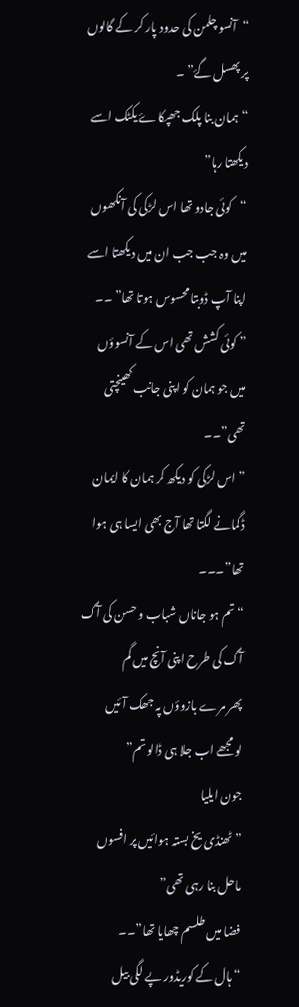“آنسو چلمن کی حدود پار کر کے گالوں پر پھسل گۓ” ۔
“ہمان بنا پلک جھپکاۓ یکٹک اسے دیکھتا رہا”
“کوئی جادو تھا اس لڑکی کی آنکھوں میں وہ جب جب ان میں دیکھتا اسے اپنا آپ ڈوبتا محسوس ہوتا تھا” ۔۔
” کوئی کشش تھی اس کے آنسوؤں میں جو ہمان کو اپنی جانب کھینچتی تھی”۔۔
” اس لڑکی کو دیکھ کر ہمان کا ایمان ڈگمانے لگتا تھا آج بھی ایسا ہی ہوا تھا”۔۔۔
“تم ہو جاناں شباب و حسن کی آگ
آگ کی طرح اپنی آنچ میں گم
پھر مرے بازوؤں پہ جھک آئیں
لو مجھے اب جلا ہی ڈالو تم”
جون ایلیا
” ٹھنڈی یخ بستہ ہوائیں پر افسوں ماحل بنا رہی تھی”
فضا میں طلسم چھایا تھا”۔۔
“ہال کے کوریڈور پے لگی بیل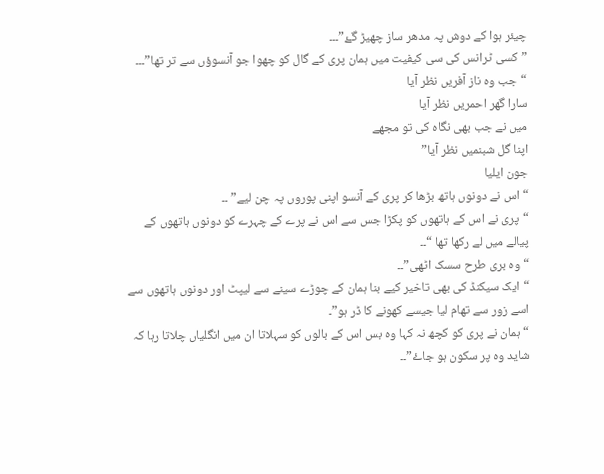چیئر ہوا کے دوش پہ مدھر ساز چھیڑ گۓ”۔۔۔
” کسی ٹرانس کی سی کیفیت میں ہمان پری کے گال کو چھوا جو آنسوؤں سے تر تھا”۔۔۔
“جب وہ ناز آفریں نظر آیا
سارا گھر احمریں نظر آیا
میں نے جب بھی نگاہ کی تو مجھے
اپنا گل شبنمیں نظر آیا”
جون ایلیا
“اس نے دونوں ہاتھ بڑھا کر پری کے آنسو اپنی پوروں پہ چن لیے” ۔۔
“پری نے اس کے ہاتھوں کو پکڑا جس سے اس نے پرے کے چہرے کو دونوں ہاتھوں کے پیالے میں لے رکھا تھا “۔۔
“وہ بری طرح سسک اٹھی”۔۔
“ایک سیکنڈ کی بھی تاخیر کیے بنا ہمان کے چوڑے سینے سے لیپٹ اور دونوں ہاتھوں سے اسے زور سے تھام لیا جیسے کھونے کا ڈر ہو”۔
“ہمان نے پری کو کچھ نہ کہا وہ بس اس کے بالوں کو سہلاتا ان میں انگلیاں چلاتا رہا کہ شاید وہ پر سکون ہو جاۓ”۔۔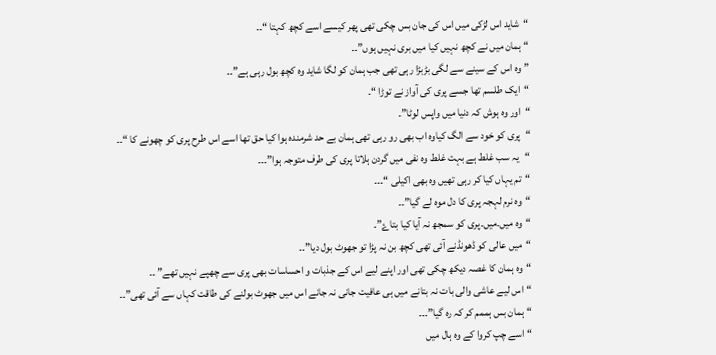“شاید اس لڑکی میں اس کی جان بس چکی تھی پھر کیسے اسے کچھ کہتا “۔۔
“ہمان میں نے کچھ نہیں کیا میں بری نہیں ہوں”۔۔
” وہ اس کے سینے سے لگی بڑبڑا رہی تھی جب ہمان کو لگا شاید وہ کچھ بول رہی ہے”۔۔
“ایک طلسم تھا جسے پری کی آواز نے توڑا “۔
“اور وہ ہوش کہ دنیا میں واپس لوٹا”۔
“پری کو خود سے الگ کیاوہ اب بھی رو رہی تھی ہمان بے حد شرمندہ ہوا کیا حق تھا اسے اس طرح پری کو چھونے کا “۔۔
“یہ سب غلط ہے بہت غلط وہ نفی میں گردن ہلاتا پری کی طرف متوجہ ہوا”۔۔۔
“تم یہاں کیا کر رہی تھیں وہ بھی اکیلی “۔۔۔
“وہ نرم لہجہ پری کا دل موہ لے گیا”۔۔
“وہ میں۔میں۔پری کو سمجھ نہ آیا کیا بتاۓ”۔
“میں عالی کو ڈھونڈنے آئی تھی کچھ بن نہ پڑا تو جھوٹ بول دیا”۔۔
“وہ ہمان کا غصہ دیکھ چکی تھی اور اپنے لیے اس کے جذبات و احساسات بھی پری سے چھپے نہیں تھے” ۔۔
“اس لیے عاشی والی بات نہ بتانے میں ہی عافیت جانی نہ جانے اس میں جھوٹ بولنے کی طاقت کہاں سے آئی تھی”۔۔
“ہمان بس ہممم کر کہ رہ گیا”۔۔۔
“اسے چپ کروا کے وہ ہال میں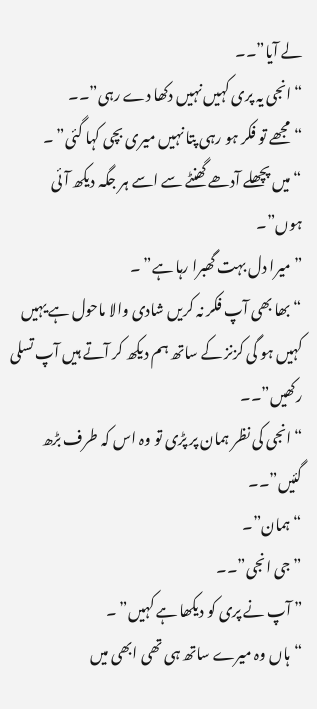لے آیا”۔۔
“انجی یہ پری کہیں نہیں دکھا دے رہی”۔۔
“مجھے تو فکر ہو رہی پتا نہیں میری بچی کہا گئی” ۔
“میں پچھلے آدھے گھنٹے سے اسے ہر جگہ دیکھ آئی ہوں”۔
” میرا دل بہت گھبرا رہا ہے” ۔
“بھا بھی آپ فکر نہ کریں شادی والا ماحول ہے یہیں کہیں ہو گی کزنز کے ساتھ ہم دیکھ کر آتے ہیں آپ تسلی رکھیں”۔۔
“انجی کی نظر ہمان پر پڑی تو وہ اس کہ طرف بڑھ گئیں”۔۔
“ہمان”۔
” جی انجی”۔۔
” آپ نے پری کو دیکھا ہے کہیں” ۔
“ہاں وہ میرے ساتھ ہی تھی ابھی میں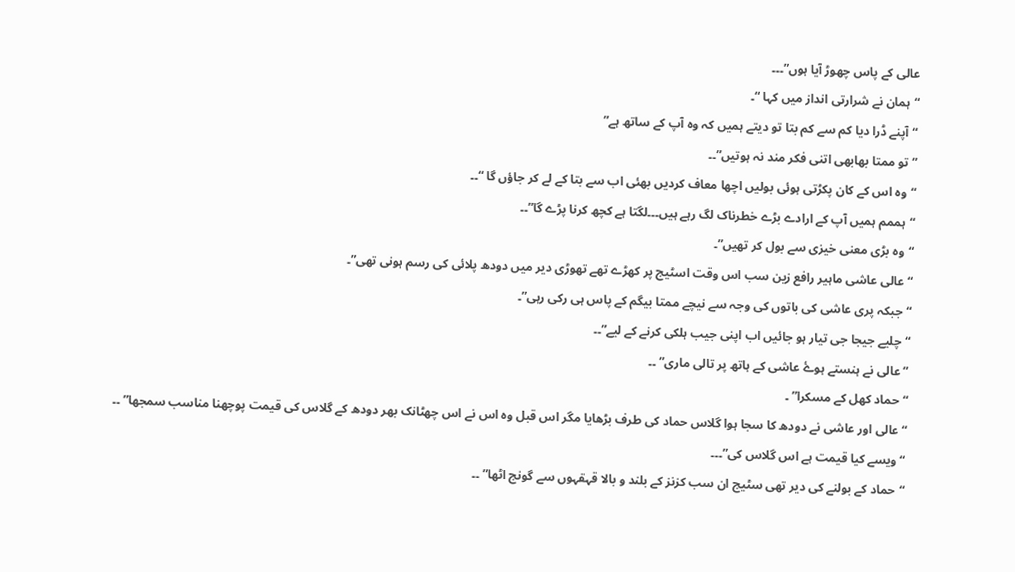عالی کے پاس چھوڑ آیا ہوں”۔۔۔
“ہمان نے شرارتی انداز میں کہا “۔
“آپنے ڈرا دیا کم سے کم بتا تو دیتے ہمیں کہ وہ آپ کے ساتھ ہے”
” تو ممتا بھابھی اتنی فکر مند نہ ہوتیں”۔۔
“وہ اس کے کان پکڑتی ہوئی بولیں اچھا معاف کردیں بھئی اب سے بتا کے لے کر جاؤں گا “۔۔
“ہممم ہمیں آپ کے ارادے بڑے خطرناک لگ رہے ہیں۔۔۔لگتا ہے کچھ کرنا پڑے گا”۔۔
“وہ بڑی معنی خیزی سے بول کر تھیں”۔
“عالی عاشی ماہیر رافع زین سب اس وقت اسٹیج پر کھڑے تھے تھوڑی دیر میں دودھ پلائی کی رسم ہونی تھی”۔
“جبکہ پری عاشی کی باتوں کی وجہ سے نیچے ممتا بیگم کے پاس ہی رکی رہی”۔
“چلیے جیجا جی تیار ہو جائیں اب اپنی جیب ہلکی کرنے کے لیے”۔۔
” عالی نے ہنستے ہوۓ عاشی کے ہاتھ پر تالی ماری” ۔۔
“حماد کھل کے مسکرا” ۔
“عالی اور عاشی نے دودھ کا سجا ہوا گلاس حماد کی طرف بڑھایا مگر اس قبل وہ اس نے اس چھٹانک بھر دودھ کے گلاس کی قیمت پوچھنا مناسب سمجھا” ۔۔
“ویسے کیا قیمت ہے اس گلاس کی”۔۔۔
“حماد کے بولنے کی دیر تھی سٹیج ان سب کزنز کے بلند و بالا قہقہوں سے گونج اٹھا” ۔۔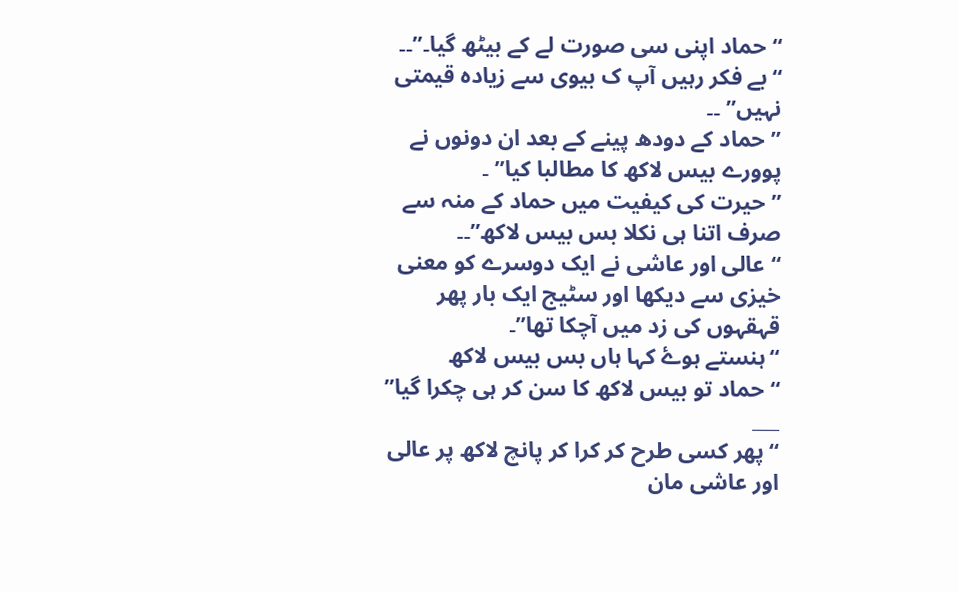“حماد اپنی سی صورت لے کے بیٹھ گیا۔”۔۔
“بے فکر رہیں آپ ک بیوی سے زیادہ قیمتی نہیں” ۔۔
” حماد کے دودھ پینے کے بعد ان دونوں نے پوورے بیس لاکھ کا مطالبا کیا” ۔
” حیرت کی کیفیت میں حماد کے منہ سے صرف اتنا ہی نکلا بس بیس لاکھ”۔۔
“عالی اور عاشی نے ایک دوسرے کو معنی خیزی سے دیکھا اور سٹیج ایک بار پھر قہقہوں کی زد میں آچکا تھا”۔
“ہنستے ہوۓ کہا ہاں بس بیس لاکھ
“حماد تو بیس لاکھ کا سن کر ہی چکرا گیا”
___
“پھر کسی طرح کر کرا کر پانچ لاکھ پر عالی اور عاشی مان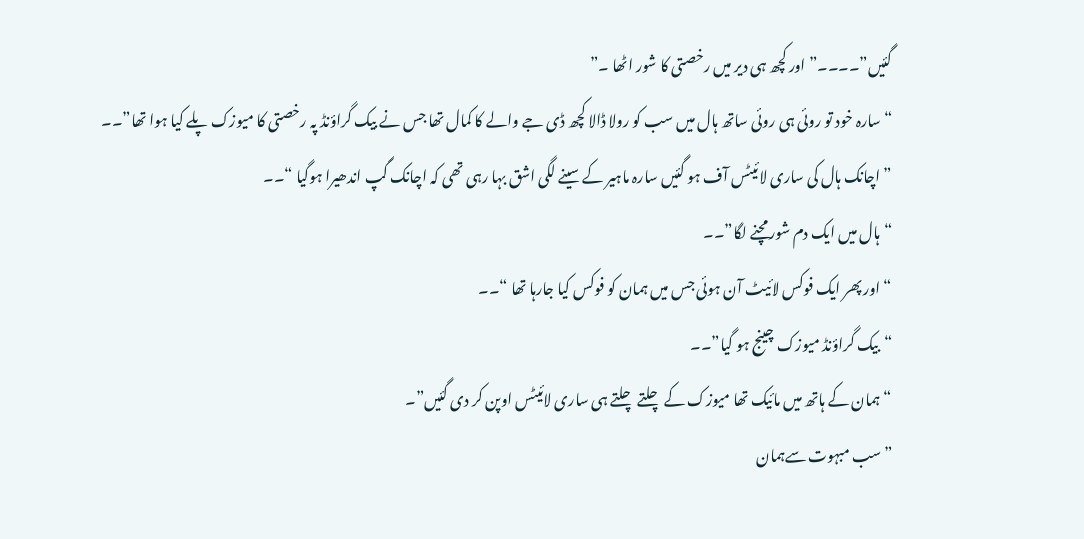گئیں”۔۔۔۔” اور کچھ ہی دیر میں رخصتی کا شور اٹھا ۔”
“سارہ خود تو روئی ہی روئی ساتھ ہال میں سب کو رولا ڈالا کچھ ڈی جے والے کا کمال تھا جس نے بیک گراؤنڈ پہ رخصتی کا میوزک پلے کیا ہوا تھا”۔۔
” اچانک ہال کی ساری لائیٹس آف ہو گئیں سارہ ماہیر کے سینے لگی اشق بہا رہی تھی کہ اچانک گپ اندھیرا ہوگیا “۔۔
“ہال میں ایک دم شور مچنے لگا”۔۔
“اور پھر ایک فوکس لائیٹ آن ہوئی جس میں ہمان کو فوکس کیا جارہا تھا “۔۔
“بیک گراؤنڈ میوزک چینج ہو گیا”۔۔
“ہمان کے ہاتھ میں مائیک تھا میوزک کے چلتے چلتے ہی ساری لائیٹس اوپن کر دی گئیں”۔
” سب مبہوت سےہمان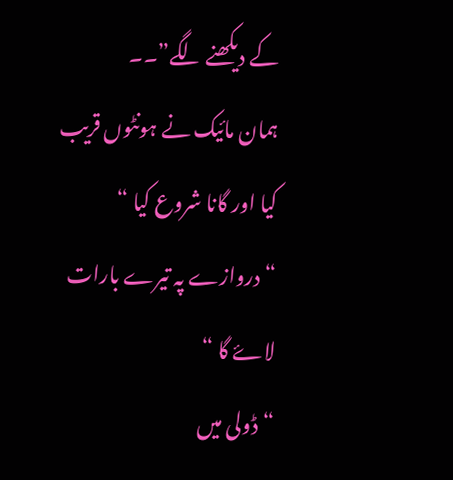کے دیکھنے لگے”۔۔
ہمان مائیک نے ہونٹوں قریب کیا اور گانا شروع کیا “
“دروازے پہ تیرے بارات لاۓ گا “
“ڈولی میں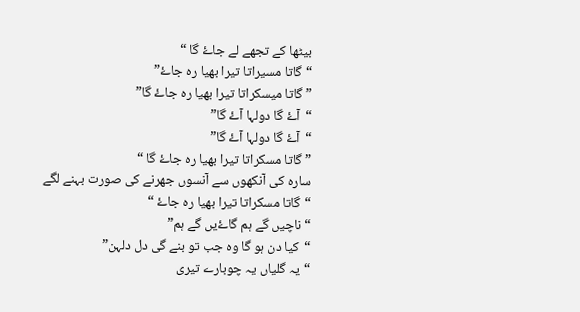بیٹھا کے تجھے لے جاۓ گا “
“گاتا مسیراتا تیرا بھیا رہ جاۓ”
” گاتا میسکراتا تیرا بھیا رہ جاۓ گا”
“آۓ گا دولہا آۓ گا”
“آۓ گا دولہا آۓ گا”
” گاتا مسکراتا تیرا بھیا رہ جاۓ گا “
سارہ کی آنکھوں سے آنسوں جھرنے کی صورت بہنے لگے
“گاتا مسکراتا تیرا بھیا رہ جاۓ “
“ناچیں گے ہم گاۓیں گے ہم”
“کیا دن ہو گا وہ جب تو بنے گی دل دلہن”
“یہ گلیاں یہ چوبارے تیری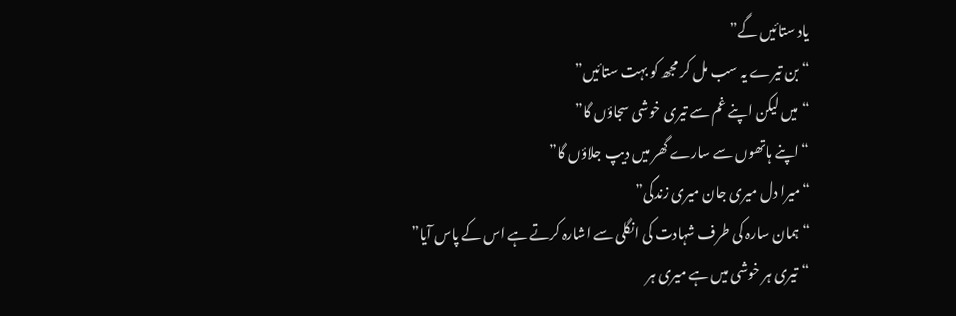یاد ستائیں گے”
“بن تیرے یہ سب مل کر مجھ کو بہت ستائیں”
“میں لیکن اپنے غم سے تیری خوشی سجاؤں گا”
“اپنے ہاتھوں سے سارے گھر میں دیپ جلاؤں گا”
“میرا دل میری جان میری زندگی”
“ہمان سارہ کی طرف شہادت کی انگلی سے اشارہ کرتے ہے اس کے پاس آیا”
“تیری ہر خوشی میں ہے میری ہر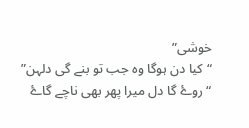خوشی”
“کیا دن ہوگا وہ جب تو بنے گی دلہن”
“روۓ گا دل میرا پھر بھی ناچے گاۓ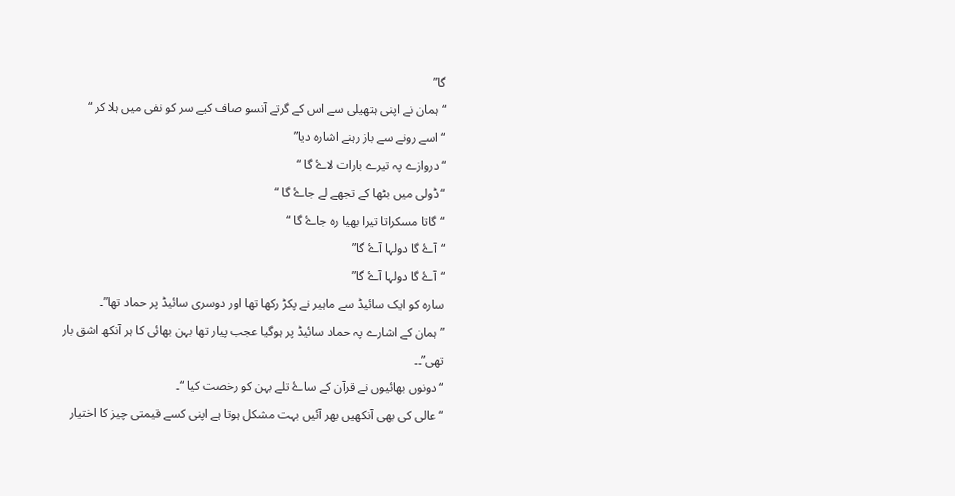گا”
“ہمان نے اپنی ہتھیلی سے اس کے گرتے آنسو صاف کیے سر کو نفی میں ہلا کر “
“اسے رونے سے باز رہنے اشارہ دیا”
“دروازے پہ تیرے بارات لاۓ گا “
“ڈولی میں بٹھا کے تجھے لے جاۓ گا “
“گاتا مسکراتا تیرا بھیا رہ جاۓ گا “
“آۓ گا دولہا آۓ گا”
“آۓ گا دولہا آۓ گا”
سارہ کو ایک سائیڈ سے ماہیر نے پکڑ رکھا تھا اور دوسری سائیڈ پر حماد تھا”۔
” ہمان کے اشارے پہ حماد سائیڈ پر ہوگیا عجب پیار تھا بہن بھائی کا ہر آنکھ اشق بار تھی”۔۔
“دونوں بھائیوں نے قرآن کے ساۓ تلے بہن کو رخصت کیا “۔
“عالی کی بھی آنکھیں بھر آئیں بہت مشکل ہوتا ہے اپنی کسے قیمتی چیز کا اختیار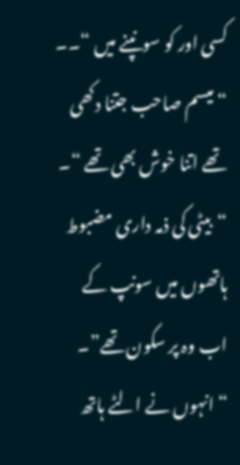کسی اور کو سونپنے میں “۔۔
“میسم صاحب جتنا دکھی تھے اتنا خوش بھی تھے “۔
“بیٹی کی ذمہ داری مضبوط ہاتھوں میں سونپ کے اب وہ پر سکون تھے”۔
“انہوں نے الٹے ہاتھ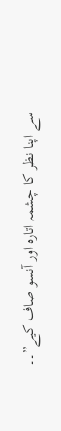سے اپنا نظر کا چشمہ اتارہ اور آنسو صاف کیے”۔۔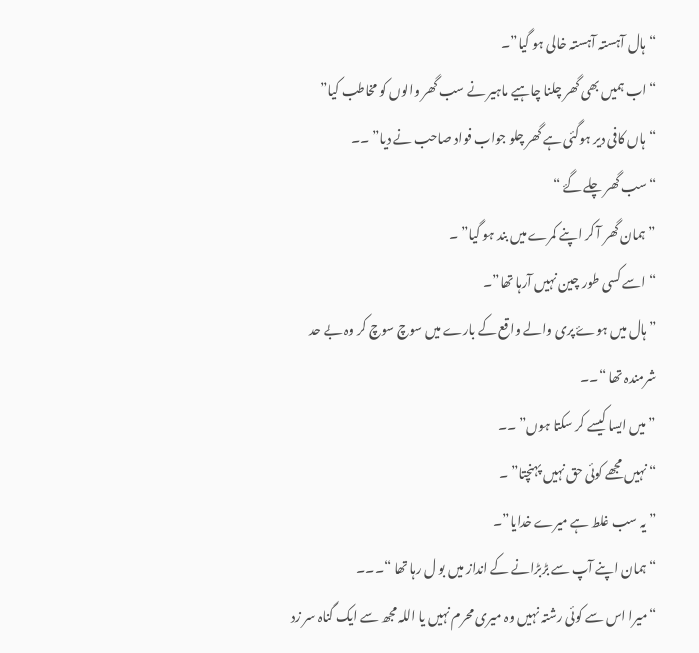“ہال آہستہ آہستہ خالی ہو گیا”۔
“اب ہمیں بھی گھر چلنا چاہیے ماہیر نے سب گھر والوں کو مخاطب کیا”
“ہاں کافی دیر ہوگئی ہے گھر چلو جواب فواد صاحب نے دیا” ۔۔
“سب گھر چلے گۓ “
” ہمان گھر آ کر اپنے کمرے میں بند ہو گیا” ۔
“اسے کسی طور چین نہیں آرہا تھا”۔
” ہال میں ہوۓ پری والے واقع کے بارے میں سوچ سوچ کر وہ بے حد شرمندہ تھا “۔۔
” میں ایسا کیسے کر سکتا ہوں” ۔۔
“نہیں مجھے کوئی حق نہیں پہنچتا” ۔
” یہ سب غلط ہے میرے خدایا”۔
“ہمان اپنے آپ سے بڑبڑانے کے انداز میں بو ل رہا تھا “۔۔۔
“میرا اس سے کوئی رشتہ نہیں وہ میری محرم نہیں یا اللہ مجھ سے ایک گناہ سر زد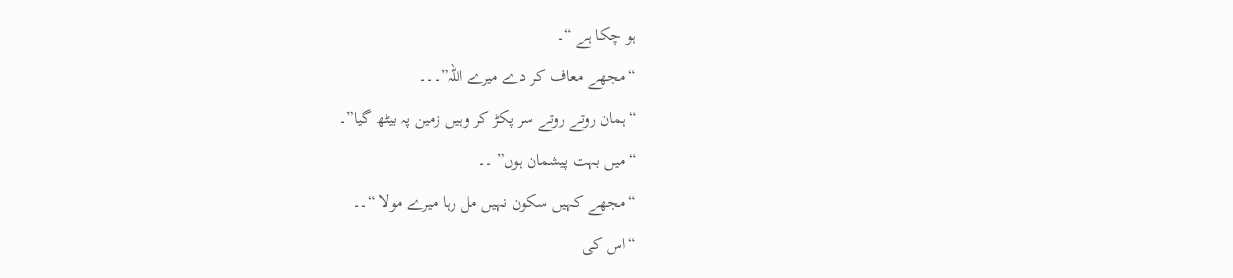ہو چکا ہے “۔
“مجھے معاف کر دے میرے اللہ”۔۔۔
“ہمان روتے روتے سر پکڑ کر وہیں زمین پہ بیٹھ گیا”۔
“میں بہت پیشمان ہوں” ۔۔
“مجھے کہیں سکون نہیں مل رہا میرے مولا “۔۔
“اس کی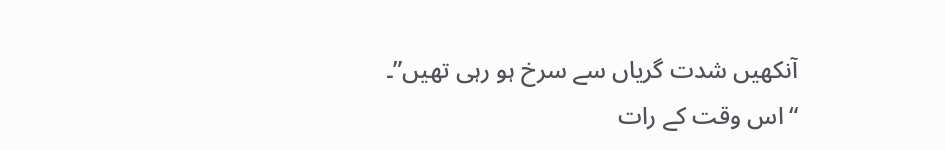آنکھیں شدت گریاں سے سرخ ہو رہی تھیں”۔
“اس وقت کے رات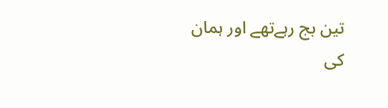تین بج رہےتھے اور ہمان کی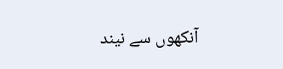آنکھوں سے نیند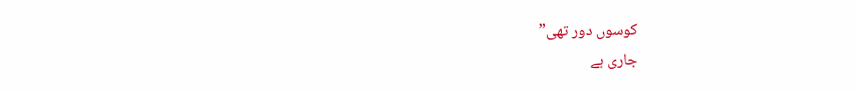کوسوں دور تھی”
جاری ہے